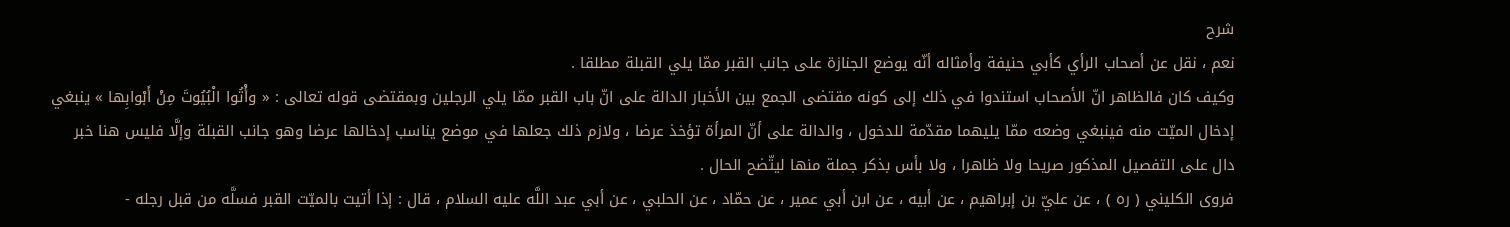شرح
نعم ، نقل عن أصحاب الرأي كأبي حنيفة وأمثاله أنّه يوضع الجنازة على جانب القبر ممّا يلي القبلة مطلقا .
وكيف كان فالظاهر انّ الأصحاب استندوا في ذلك إلى كونه مقتضى الجمع بين الأخبار الدالة على انّ باب القبر ممّا يلي الرجلين وبمقتضى قوله تعالى : « وأْتُوا الْبُيُوتَ مِنْ أَبْوابِها » ينبغي إدخال الميّت منه فينبغي وضعه ممّا يليهما مقدّمة للدخول ، والدالة على أنّ المرأة تؤخذ عرضا ، ولازم ذلك جعلها في موضع يناسب إدخالها عرضا وهو جانب القبلة وإلَّا فليس هنا خبر دال على التفصيل المذكور صريحا ولا ظاهرا ، ولا بأس بذكر جملة منها ليتّضح الحال .
فروى الكليني ( ره ) ، عن عليّ بن إبراهيم ، عن أبيه ، عن ابن أبي عمير ، عن حمّاد ، عن الحلبي ، عن أبي عبد اللَّه عليه السلام ، قال : إذا أتيت بالميّت القبر فسلَّه من قبل رجله -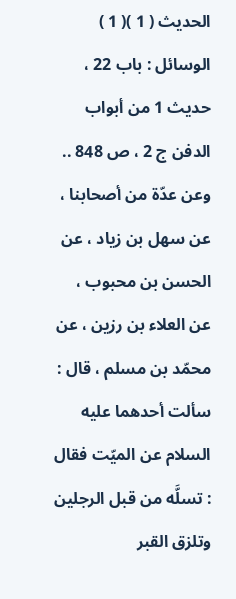الحديث ( 1 )( 1 ) الوسائل : باب 22 ، حديث 1 من أبواب الدفن ج 2 ، ص 848 ..
وعن عدّة من أصحابنا ، عن سهل بن زياد ، عن الحسن بن محبوب ، عن العلاء بن رزين ، عن محمّد بن مسلم ، قال : سألت أحدهما عليه السلام عن الميّت فقال : تسلَّه من قبل الرجلين وتلزق القبر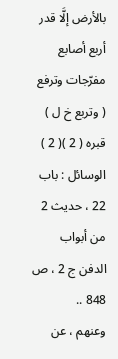بالأرض إلَّا قدر أربع أصابع مفرّجات وترفع ( وتربع خ ل ) قبره ( 2 )( 2 ) الوسائل : باب 22 ، حديث 2 من أبواب الدفن ج 2 ، ص 848 ..
وعنهم ، عن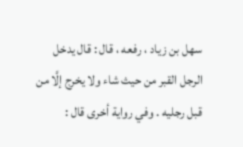سهل بن زياد ، رفعه ، قال : قال يدخل الرجل القبر من حيث شاء ولا يخرج إلَّا من قبل رجليه . وفي رواية أخرى قال :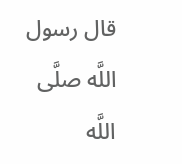قال رسول اللَّه صلَّى اللَّه